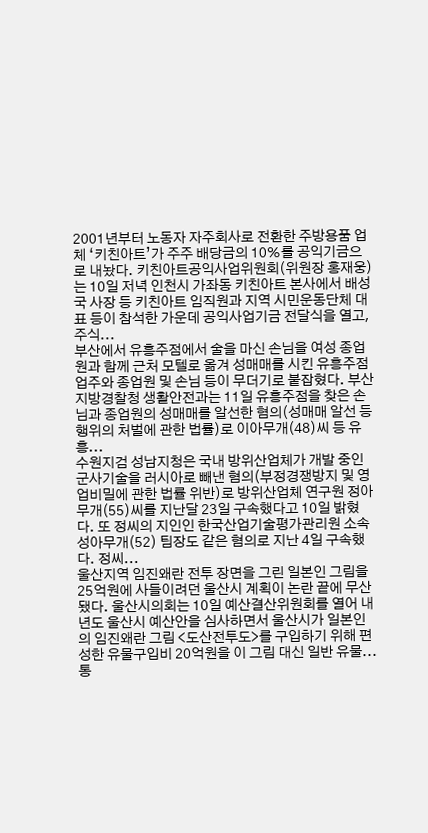2001년부터 노동자 자주회사로 전환한 주방용품 업체 ‘키친아트’가 주주 배당금의 10%를 공익기금으로 내놨다. 키친아트공익사업위원회(위원장 홍재웅)는 10일 저녁 인천시 가좌동 키친아트 본사에서 배성국 사장 등 키친아트 임직원과 지역 시민운동단체 대표 등이 참석한 가운데 공익사업기금 전달식을 열고, 주식...
부산에서 유흥주점에서 술을 마신 손님을 여성 종업원과 함께 근처 모텔로 옮겨 성매매를 시킨 유흥주점 업주와 종업원 및 손님 등이 무더기로 붙잡혔다. 부산지방경찰청 생활안전과는 11일 유흥주점을 찾은 손님과 종업원의 성매매를 알선한 혐의(성매매 알선 등 행위의 처벌에 관한 법률)로 이아무개(48)씨 등 유흥...
수원지검 성남지청은 국내 방위산업체가 개발 중인 군사기술을 러시아로 빼낸 혐의(부정경쟁방지 및 영업비밀에 관한 법률 위반)로 방위산업체 연구원 정아무개(55)씨를 지난달 23일 구속했다고 10일 밝혔다. 또 정씨의 지인인 한국산업기술평가관리원 소속 성아무개(52) 팀장도 같은 혐의로 지난 4일 구속했다. 정씨...
울산지역 임진왜란 전투 장면을 그린 일본인 그림을 25억원에 사들이려던 울산시 계획이 논란 끝에 무산됐다. 울산시의회는 10일 예산결산위원회를 열어 내년도 울산시 예산안을 심사하면서 울산시가 일본인의 임진왜란 그림 <도산전투도>를 구입하기 위해 편성한 유물구입비 20억원을 이 그림 대신 일반 유물...
통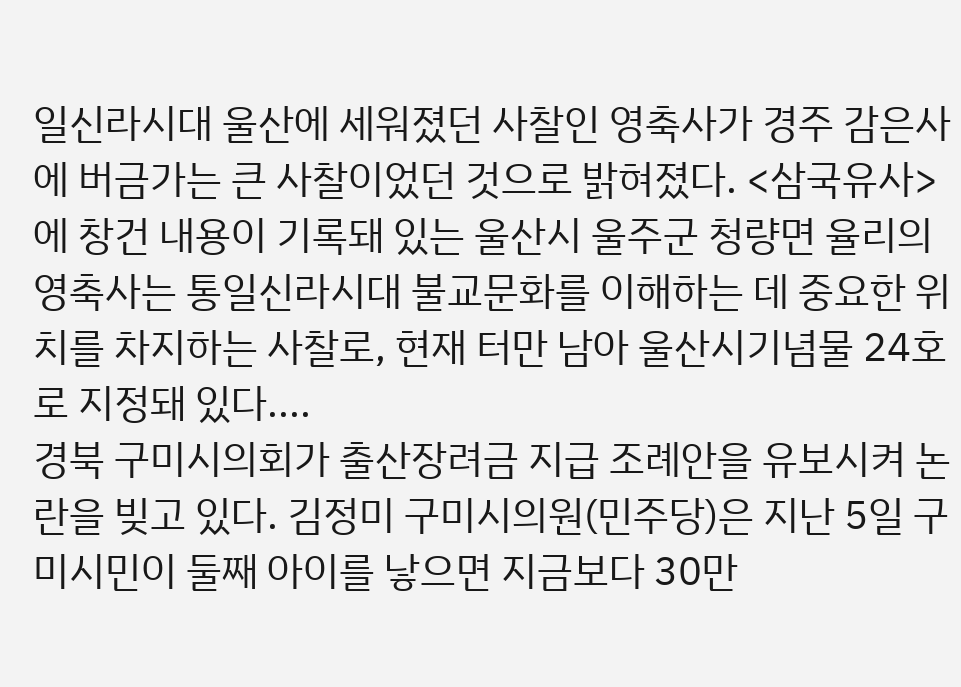일신라시대 울산에 세워졌던 사찰인 영축사가 경주 감은사에 버금가는 큰 사찰이었던 것으로 밝혀졌다. <삼국유사>에 창건 내용이 기록돼 있는 울산시 울주군 청량면 율리의 영축사는 통일신라시대 불교문화를 이해하는 데 중요한 위치를 차지하는 사찰로, 현재 터만 남아 울산시기념물 24호로 지정돼 있다....
경북 구미시의회가 출산장려금 지급 조례안을 유보시켜 논란을 빚고 있다. 김정미 구미시의원(민주당)은 지난 5일 구미시민이 둘째 아이를 낳으면 지금보다 30만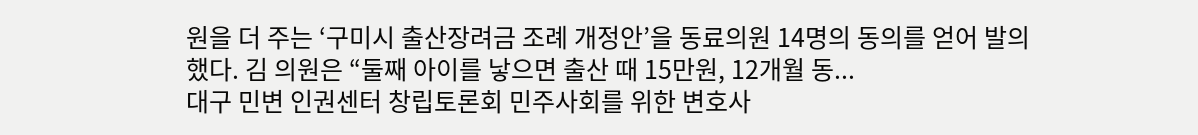원을 더 주는 ‘구미시 출산장려금 조례 개정안’을 동료의원 14명의 동의를 얻어 발의했다. 김 의원은 “둘째 아이를 낳으면 출산 때 15만원, 12개월 동...
대구 민변 인권센터 창립토론회 민주사회를 위한 변호사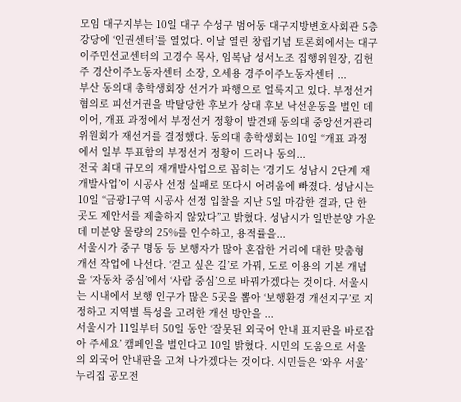모임 대구지부는 10일 대구 수성구 범어동 대구지방변호사회관 5층 강당에 ‘인권센터’를 열었다. 이날 열린 창립기념 토론회에서는 대구이주민선교센터의 고경수 목사, 임복남 성서노조 집행위원장, 김헌주 경산이주노동자센터 소장, 오세용 경주이주노동자센터 ...
부산 동의대 총학생회장 선거가 파행으로 얼룩지고 있다. 부정선거 혐의로 피선거권을 박탈당한 후보가 상대 후보 낙선운동을 벌인 데 이어, 개표 과정에서 부정선거 정황이 발견돼 동의대 중앙선거관리위원회가 재선거를 결정했다. 동의대 총학생회는 10일 “개표 과정에서 일부 투표함의 부정선거 정황이 드러나 동의...
전국 최대 규모의 재개발사업으로 꼽히는 ‘경기도 성남시 2단계 재개발사업’이 시공사 선정 실패로 또다시 어려움에 빠졌다. 성남시는 10일 “금광1구역 시공사 선정 입찰을 지난 5일 마감한 결과, 단 한 곳도 제안서를 제출하지 않았다”고 밝혔다. 성남시가 일반분양 가운데 미분양 물량의 25%를 인수하고, 용적률을...
서울시가 중구 명동 등 보행자가 많아 혼잡한 거리에 대한 맞춤형 개선 작업에 나선다. ‘걷고 싶은 길’로 가꿔, 도로 이용의 기본 개념을 ‘자동차 중심’에서 ‘사람 중심’으로 바꿔가겠다는 것이다. 서울시는 시내에서 보행 인구가 많은 5곳을 뽑아 ‘보행환경 개선지구’로 지정하고 지역별 특성을 고려한 개선 방안을 ...
서울시가 11일부터 50일 동안 ‘잘못된 외국어 안내 표지판을 바로잡아 주세요’ 캠페인을 벌인다고 10일 밝혔다. 시민의 도움으로 서울의 외국어 안내판을 고쳐 나가겠다는 것이다. 시민들은 ‘와우 서울’ 누리집 공모전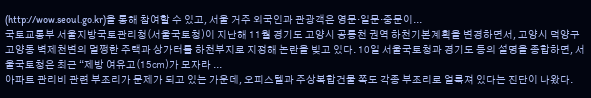(http://wow.seoul.go.kr)을 통해 참여할 수 있고, 서울 거주 외국인과 관광객은 영문·일문·중문이...
국토교통부 서울지방국토관리청(서울국토청)이 지난해 11월 경기도 고양시 공릉천 권역 하천기본계획을 변경하면서, 고양시 덕양구 고양동 벽제천변의 멀쩡한 주택과 상가터를 하천부지로 지정해 논란을 빚고 있다. 10일 서울국토청과 경기도 등의 설명을 종합하면, 서울국토청은 최근 “제방 여유고(15㎝)가 모자라 ...
아파트 관리비 관련 부조리가 문제가 되고 있는 가운데, 오피스텔과 주상복합건물 쪽도 각종 부조리로 얼룩져 있다는 진단이 나왔다.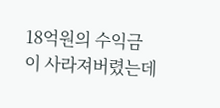18억원의 수익금이 사라져버렸는데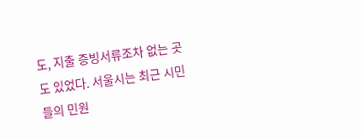도, 지출 증빙서류조차 없는 곳도 있었다. 서울시는 최근 시민들의 민원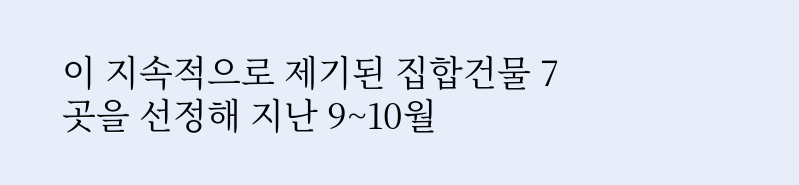이 지속적으로 제기된 집합건물 7곳을 선정해 지난 9~10월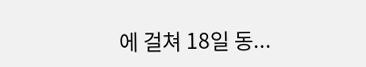에 걸쳐 18일 동...